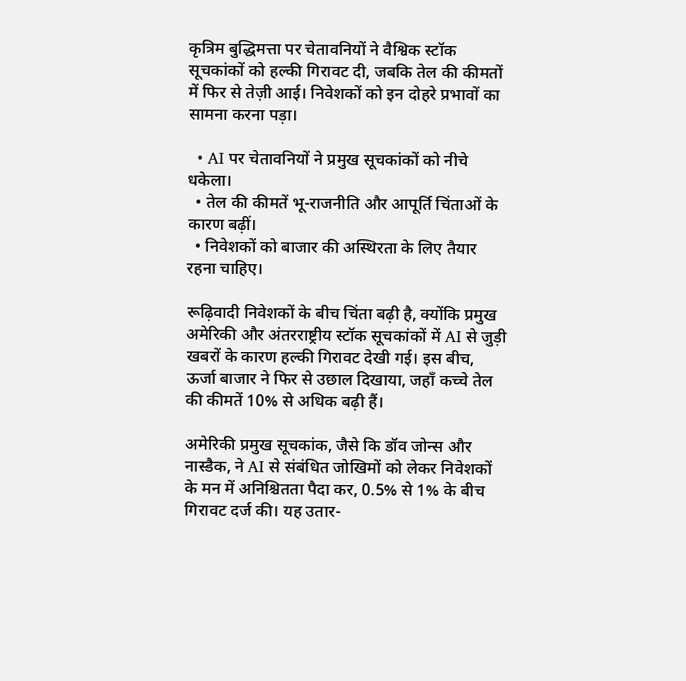कृत्रिम बुद्धिमत्ता पर चेतावनियों ने वैश्विक स्टॉक सूचकांकों को हल्की गिरावट दी, जबकि तेल की कीमतों में फिर से तेज़ी आई। निवेशकों को इन दोहरे प्रभावों का सामना करना पड़ा।

  • AI पर चेतावनियों ने प्रमुख सूचकांकों को नीचे धकेला।
  • तेल की कीमतें भू-राजनीति और आपूर्ति चिंताओं के कारण बढ़ीं।
  • निवेशकों को बाजार की अस्थिरता के लिए तैयार रहना चाहिए।

रूढ़िवादी निवेशकों के बीच चिंता बढ़ी है, क्योंकि प्रमुख अमेरिकी और अंतरराष्ट्रीय स्टॉक सूचकांकों में AI से जुड़ी खबरों के कारण हल्की गिरावट देखी गई। इस बीच, ऊर्जा बाजार ने फिर से उछाल दिखाया, जहाँ कच्चे तेल की कीमतें 10% से अधिक बढ़ी हैं।

अमेरिकी प्रमुख सूचकांक, जैसे कि डॉव जोन्स और नास्डैक, ने AI से संबंधित जोखिमों को लेकर निवेशकों के मन में अनिश्चितता पैदा कर, 0.5% से 1% के बीच गिरावट दर्ज की। यह उतार-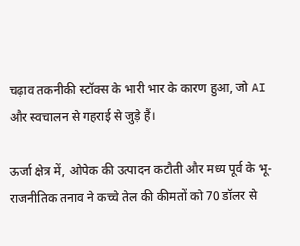चढ़ाव तकनीकी स्टॉक्स के भारी भार के कारण हुआ, जो AI और स्वचालन से गहराई से जुड़े हैं।

ऊर्जा क्षेत्र में, ओपेक की उत्पादन कटौती और मध्य पूर्व के भू-राजनीतिक तनाव ने कच्चे तेल की कीमतों को 70 डॉलर से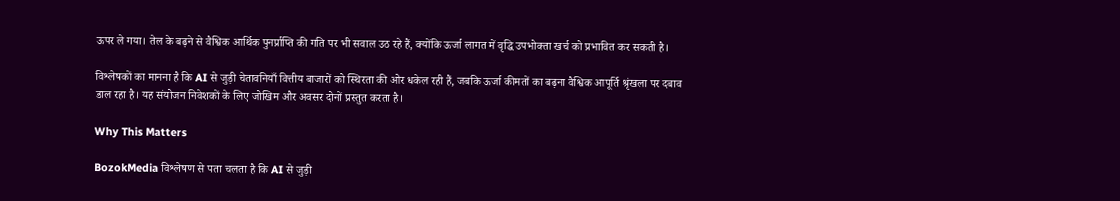ऊपर ले गया। तेल के बढ़ने से वैश्विक आर्थिक पुनर्प्राप्ति की गति पर भी सवाल उठ रहे हैं, क्योंकि ऊर्जा लागत में वृद्धि उपभोक्ता खर्च को प्रभावित कर सकती है।

विश्लेषकों का मानना है कि AI से जुड़ी चेतावनियाँ वित्तीय बाजारों को स्थिरता की ओर धकेल रही हैं, जबकि ऊर्जा कीमतों का बढ़ना वैश्विक आपूर्ति श्रृंखला पर दबाव डाल रहा है। यह संयोजन निवेशकों के लिए जोखिम और अवसर दोनों प्रस्तुत करता है।

Why This Matters

BozokMedia विश्लेषण से पता चलता है कि AI से जुड़ी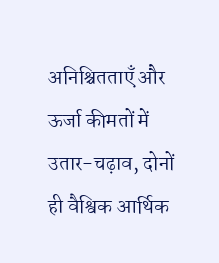अनिश्चितताएँ और ऊर्जा कीमतों में उतार-चढ़ाव, दोनों ही वैश्विक आर्थिक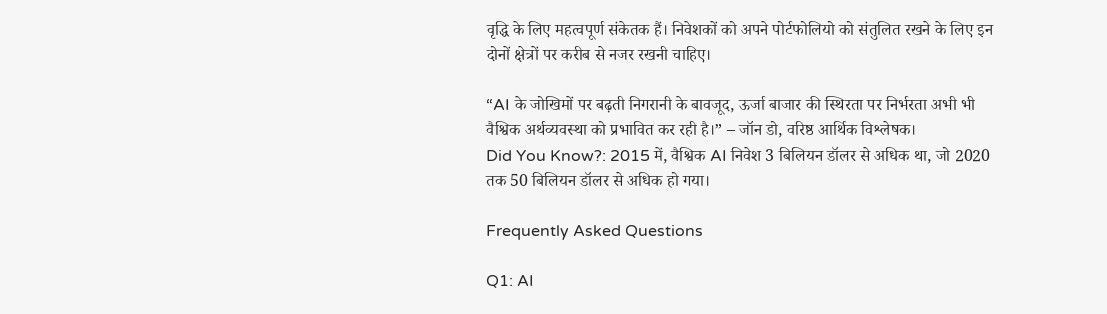वृद्धि के लिए महत्वपूर्ण संकेतक हैं। निवेशकों को अपने पोर्टफोलियो को संतुलित रखने के लिए इन दोनों क्षेत्रों पर करीब से नजर रखनी चाहिए।

“AI के जोखिमों पर बढ़ती निगरानी के बावजूद, ऊर्जा बाजार की स्थिरता पर निर्भरता अभी भी वैश्विक अर्थव्यवस्था को प्रभावित कर रही है।” – जॉन डो, वरिष्ठ आर्थिक विश्लेषक।
Did You Know?: 2015 में, वैश्विक AI निवेश 3 बिलियन डॉलर से अधिक था, जो 2020 तक 50 बिलियन डॉलर से अधिक हो गया।

Frequently Asked Questions

Q1: AI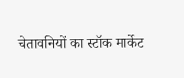चेतावनियों का स्टॉक मार्केट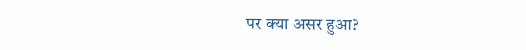पर क्या असर हुआ?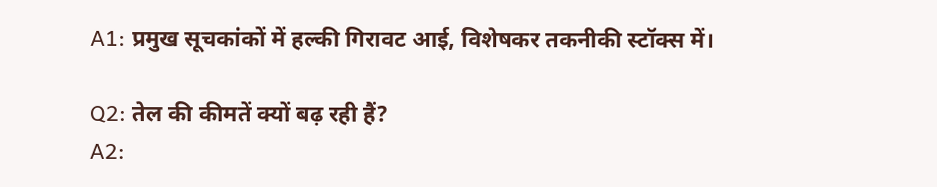A1: प्रमुख सूचकांकों में हल्की गिरावट आई, विशेषकर तकनीकी स्टॉक्स में।

Q2: तेल की कीमतें क्यों बढ़ रही हैं?
A2: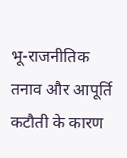भू-राजनीतिक तनाव और आपूर्ति कटौती के कारण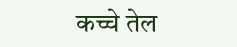कच्चे तेल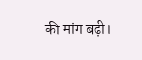की मांग बढ़ी।